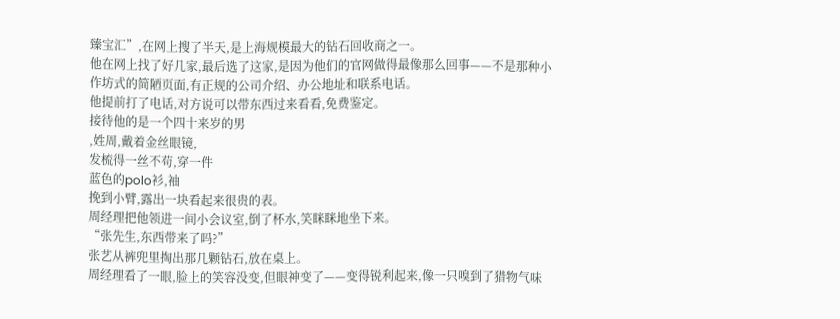臻宝汇”,在网上搜了半天,是上海规模最大的钻石回收商之一。
他在网上找了好几家,最后选了这家,是因为他们的官网做得最像那么回事——不是那种小作坊式的简陋页面,有正规的公司介绍、办公地址和联系电话。
他提前打了电话,对方说可以带东西过来看看,免费鉴定。
接待他的是一个四十来岁的男
,姓周,戴着金丝眼镜,
发梳得一丝不苟,穿一件
蓝色的polo衫,袖
挽到小臂,露出一块看起来很贵的表。
周经理把他领进一间小会议室,倒了杯水,笑眯眯地坐下来。
“张先生,东西带来了吗?”
张艺从裤兜里掏出那几颗钻石,放在桌上。
周经理看了一眼,脸上的笑容没变,但眼神变了——变得锐利起来,像一只嗅到了猎物气味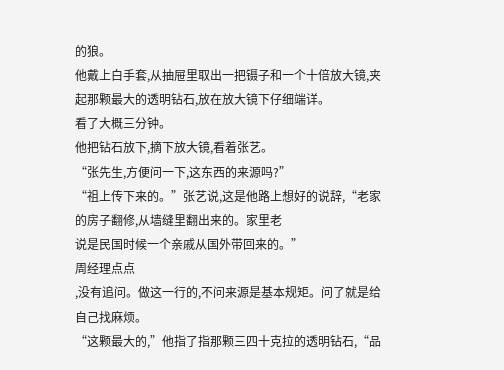的狼。
他戴上白手套,从抽屉里取出一把镊子和一个十倍放大镜,夹起那颗最大的透明钻石,放在放大镜下仔细端详。
看了大概三分钟。
他把钻石放下,摘下放大镜,看着张艺。
“张先生,方便问一下,这东西的来源吗?”
“祖上传下来的。”张艺说,这是他路上想好的说辞,“老家的房子翻修,从墙缝里翻出来的。家里老
说是民国时候一个亲戚从国外带回来的。”
周经理点点
,没有追问。做这一行的,不问来源是基本规矩。问了就是给自己找麻烦。
“这颗最大的,”他指了指那颗三四十克拉的透明钻石,“品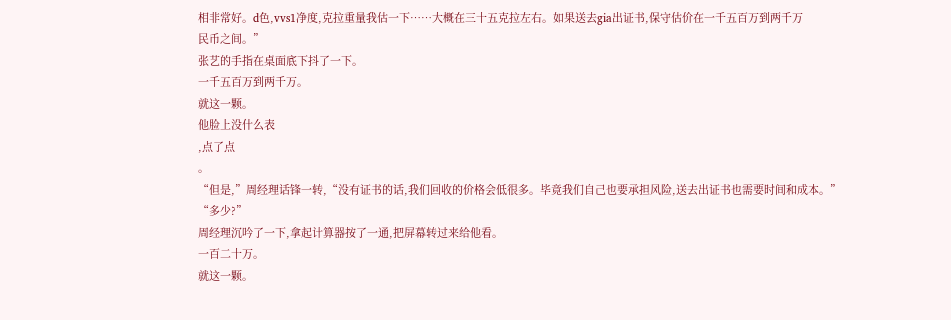相非常好。d色,vvs1净度,克拉重量我估一下……大概在三十五克拉左右。如果送去gia出证书,保守估价在一千五百万到两千万
民币之间。”
张艺的手指在桌面底下抖了一下。
一千五百万到两千万。
就这一颗。
他脸上没什么表
,点了点
。
“但是,”周经理话锋一转,“没有证书的话,我们回收的价格会低很多。毕竟我们自己也要承担风险,送去出证书也需要时间和成本。”
“多少?”
周经理沉吟了一下,拿起计算器按了一通,把屏幕转过来给他看。
一百二十万。
就这一颗。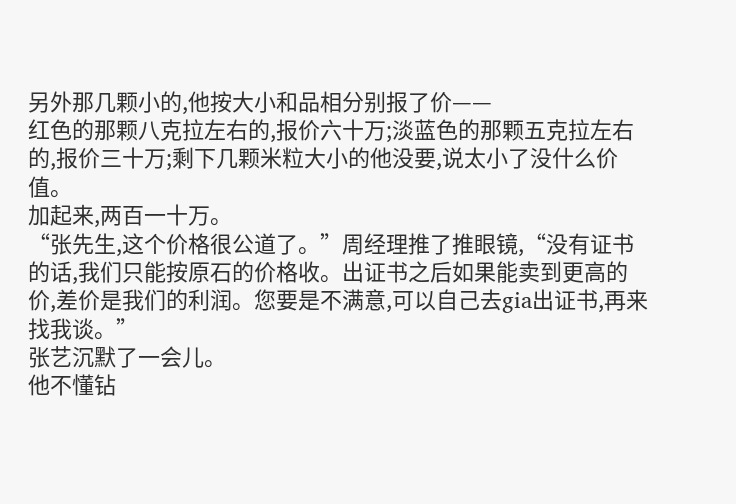另外那几颗小的,他按大小和品相分别报了价——
红色的那颗八克拉左右的,报价六十万;淡蓝色的那颗五克拉左右的,报价三十万;剩下几颗米粒大小的他没要,说太小了没什么价值。
加起来,两百一十万。
“张先生,这个价格很公道了。”周经理推了推眼镜,“没有证书的话,我们只能按原石的价格收。出证书之后如果能卖到更高的价,差价是我们的利润。您要是不满意,可以自己去gia出证书,再来找我谈。”
张艺沉默了一会儿。
他不懂钻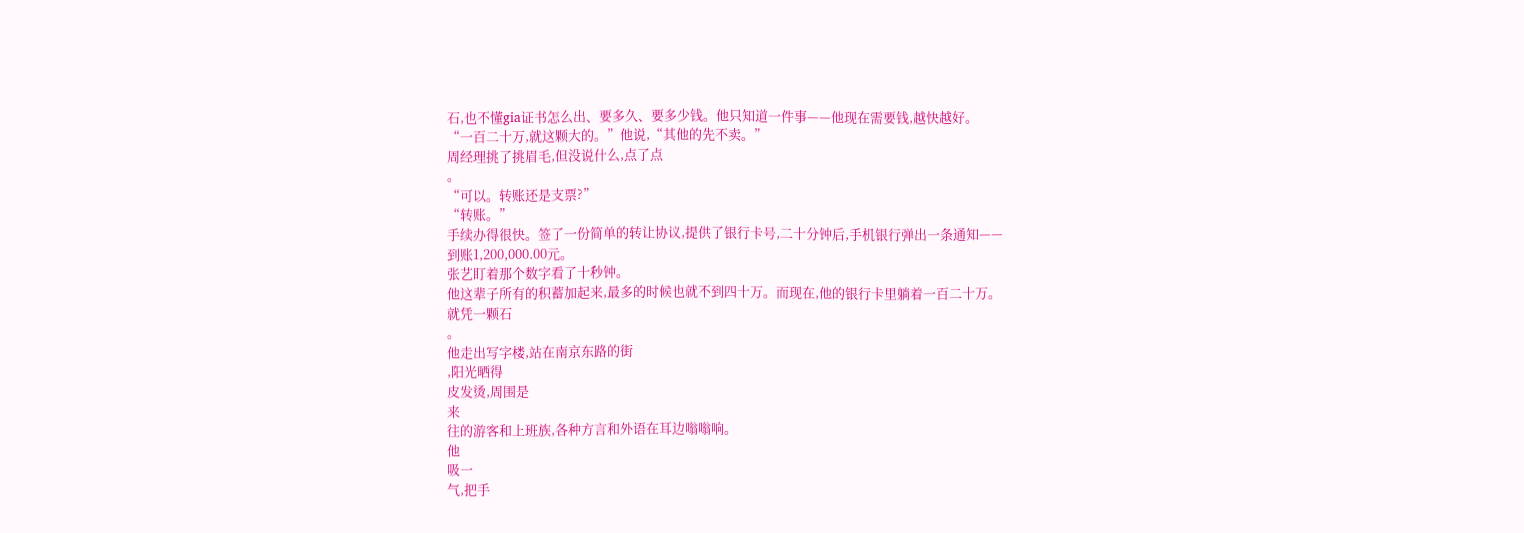石,也不懂gia证书怎么出、要多久、要多少钱。他只知道一件事——他现在需要钱,越快越好。
“一百二十万,就这颗大的。”他说,“其他的先不卖。”
周经理挑了挑眉毛,但没说什么,点了点
。
“可以。转账还是支票?”
“转账。”
手续办得很快。签了一份简单的转让协议,提供了银行卡号,二十分钟后,手机银行弹出一条通知——
到账1,200,000.00元。
张艺盯着那个数字看了十秒钟。
他这辈子所有的积蓄加起来,最多的时候也就不到四十万。而现在,他的银行卡里躺着一百二十万。
就凭一颗石
。
他走出写字楼,站在南京东路的街
,阳光晒得
皮发烫,周围是
来
往的游客和上班族,各种方言和外语在耳边嗡嗡响。
他
吸一
气,把手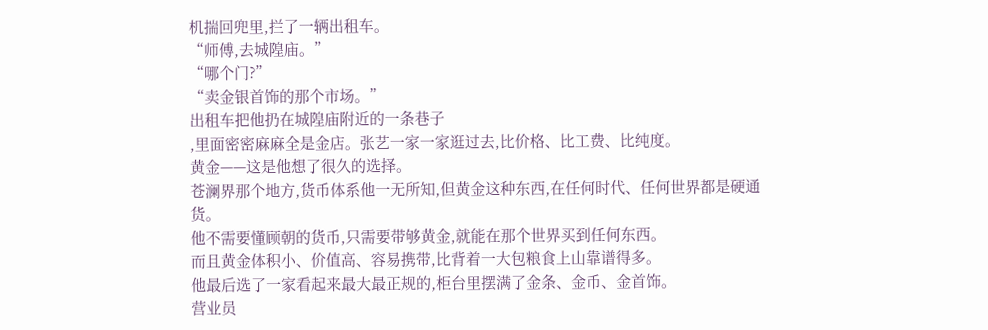机揣回兜里,拦了一辆出租车。
“师傅,去城隍庙。”
“哪个门?”
“卖金银首饰的那个市场。”
出租车把他扔在城隍庙附近的一条巷子
,里面密密麻麻全是金店。张艺一家一家逛过去,比价格、比工费、比纯度。
黄金——这是他想了很久的选择。
苍澜界那个地方,货币体系他一无所知,但黄金这种东西,在任何时代、任何世界都是硬通货。
他不需要懂顾朝的货币,只需要带够黄金,就能在那个世界买到任何东西。
而且黄金体积小、价值高、容易携带,比背着一大包粮食上山靠谱得多。
他最后选了一家看起来最大最正规的,柜台里摆满了金条、金币、金首饰。
营业员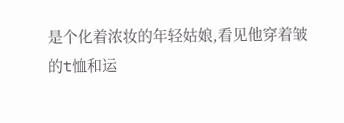是个化着浓妆的年轻姑娘,看见他穿着皱
的t恤和运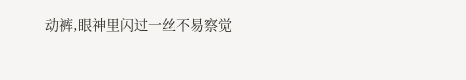动裤,眼神里闪过一丝不易察觉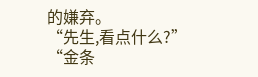的嫌弃。
“先生,看点什么?”
“金条